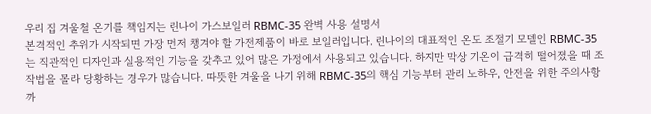우리 집 겨울철 온기를 책임지는 린나이 가스보일러 RBMC-35 완벽 사용 설명서
본격적인 추위가 시작되면 가장 먼저 챙겨야 할 가전제품이 바로 보일러입니다. 린나이의 대표적인 온도 조절기 모델인 RBMC-35는 직관적인 디자인과 실용적인 기능을 갖추고 있어 많은 가정에서 사용되고 있습니다. 하지만 막상 기온이 급격히 떨어졌을 때 조작법을 몰라 당황하는 경우가 많습니다. 따뜻한 겨울을 나기 위해 RBMC-35의 핵심 기능부터 관리 노하우, 안전을 위한 주의사항까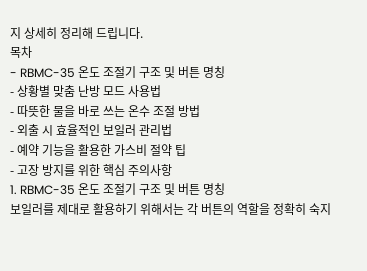지 상세히 정리해 드립니다.
목차
- RBMC-35 온도 조절기 구조 및 버튼 명칭
- 상황별 맞춤 난방 모드 사용법
- 따뜻한 물을 바로 쓰는 온수 조절 방법
- 외출 시 효율적인 보일러 관리법
- 예약 기능을 활용한 가스비 절약 팁
- 고장 방지를 위한 핵심 주의사항
1. RBMC-35 온도 조절기 구조 및 버튼 명칭
보일러를 제대로 활용하기 위해서는 각 버튼의 역할을 정확히 숙지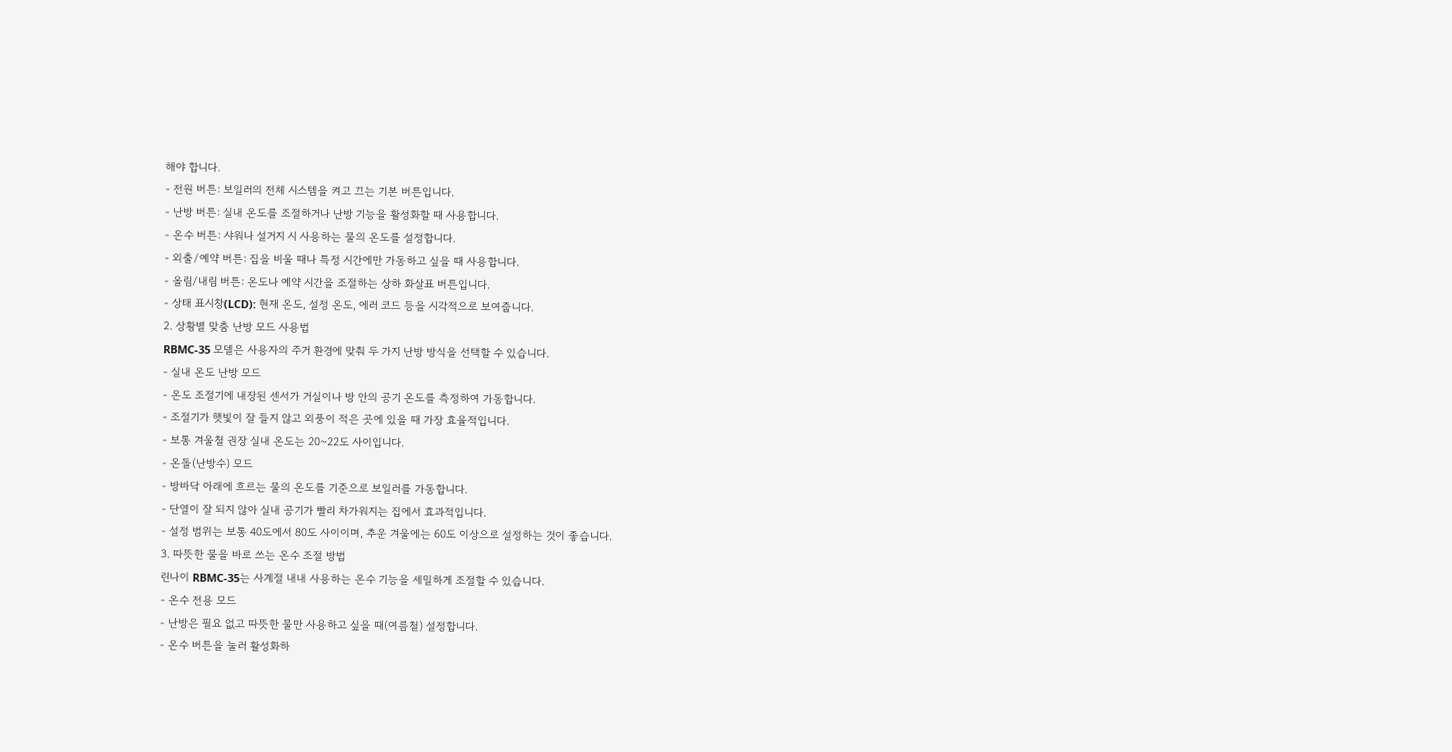해야 합니다.
- 전원 버튼: 보일러의 전체 시스템을 켜고 끄는 기본 버튼입니다.
- 난방 버튼: 실내 온도를 조절하거나 난방 기능을 활성화할 때 사용합니다.
- 온수 버튼: 샤워나 설거지 시 사용하는 물의 온도를 설정합니다.
- 외출/예약 버튼: 집을 비울 때나 특정 시간에만 가동하고 싶을 때 사용합니다.
- 올림/내림 버튼: 온도나 예약 시간을 조절하는 상하 화살표 버튼입니다.
- 상태 표시창(LCD): 현재 온도, 설정 온도, 에러 코드 등을 시각적으로 보여줍니다.
2. 상황별 맞춤 난방 모드 사용법
RBMC-35 모델은 사용자의 주거 환경에 맞춰 두 가지 난방 방식을 선택할 수 있습니다.
- 실내 온도 난방 모드
- 온도 조절기에 내장된 센서가 거실이나 방 안의 공기 온도를 측정하여 가동합니다.
- 조절기가 햇빛이 잘 들지 않고 외풍이 적은 곳에 있을 때 가장 효율적입니다.
- 보통 겨울철 권장 실내 온도는 20~22도 사이입니다.
- 온돌(난방수) 모드
- 방바닥 아래에 흐르는 물의 온도를 기준으로 보일러를 가동합니다.
- 단열이 잘 되지 않아 실내 공기가 빨리 차가워지는 집에서 효과적입니다.
- 설정 범위는 보통 40도에서 80도 사이이며, 추운 겨울에는 60도 이상으로 설정하는 것이 좋습니다.
3. 따뜻한 물을 바로 쓰는 온수 조절 방법
린나이 RBMC-35는 사계절 내내 사용하는 온수 기능을 세밀하게 조절할 수 있습니다.
- 온수 전용 모드
- 난방은 필요 없고 따뜻한 물만 사용하고 싶을 때(여름철) 설정합니다.
- 온수 버튼을 눌러 활성화하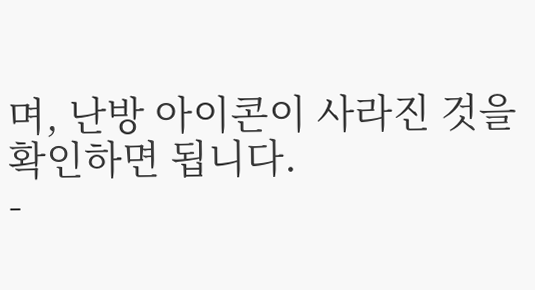며, 난방 아이콘이 사라진 것을 확인하면 됩니다.
-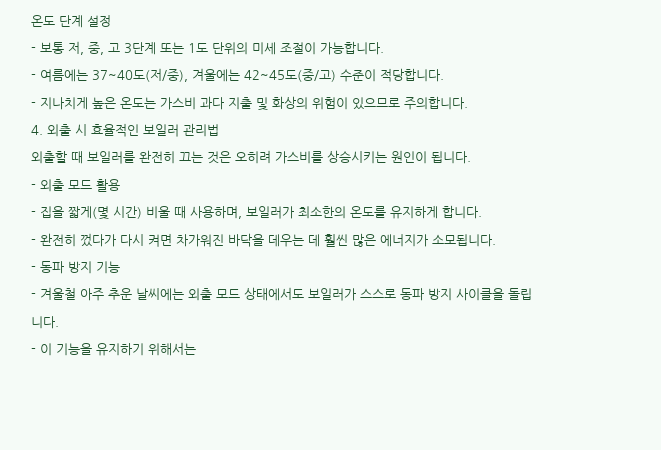온도 단계 설정
- 보통 저, 중, 고 3단계 또는 1도 단위의 미세 조절이 가능합니다.
- 여름에는 37~40도(저/중), 겨울에는 42~45도(중/고) 수준이 적당합니다.
- 지나치게 높은 온도는 가스비 과다 지출 및 화상의 위험이 있으므로 주의합니다.
4. 외출 시 효율적인 보일러 관리법
외출할 때 보일러를 완전히 끄는 것은 오히려 가스비를 상승시키는 원인이 됩니다.
- 외출 모드 활용
- 집을 짧게(몇 시간) 비울 때 사용하며, 보일러가 최소한의 온도를 유지하게 합니다.
- 완전히 껐다가 다시 켜면 차가워진 바닥을 데우는 데 훨씬 많은 에너지가 소모됩니다.
- 동파 방지 기능
- 겨울철 아주 추운 날씨에는 외출 모드 상태에서도 보일러가 스스로 동파 방지 사이클을 돌립니다.
- 이 기능을 유지하기 위해서는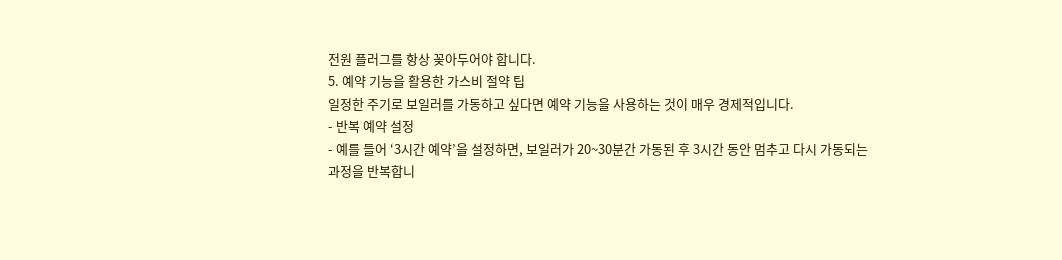전원 플러그를 항상 꽂아두어야 합니다.
5. 예약 기능을 활용한 가스비 절약 팁
일정한 주기로 보일러를 가동하고 싶다면 예약 기능을 사용하는 것이 매우 경제적입니다.
- 반복 예약 설정
- 예를 들어 ‘3시간 예약’을 설정하면, 보일러가 20~30분간 가동된 후 3시간 동안 멈추고 다시 가동되는 과정을 반복합니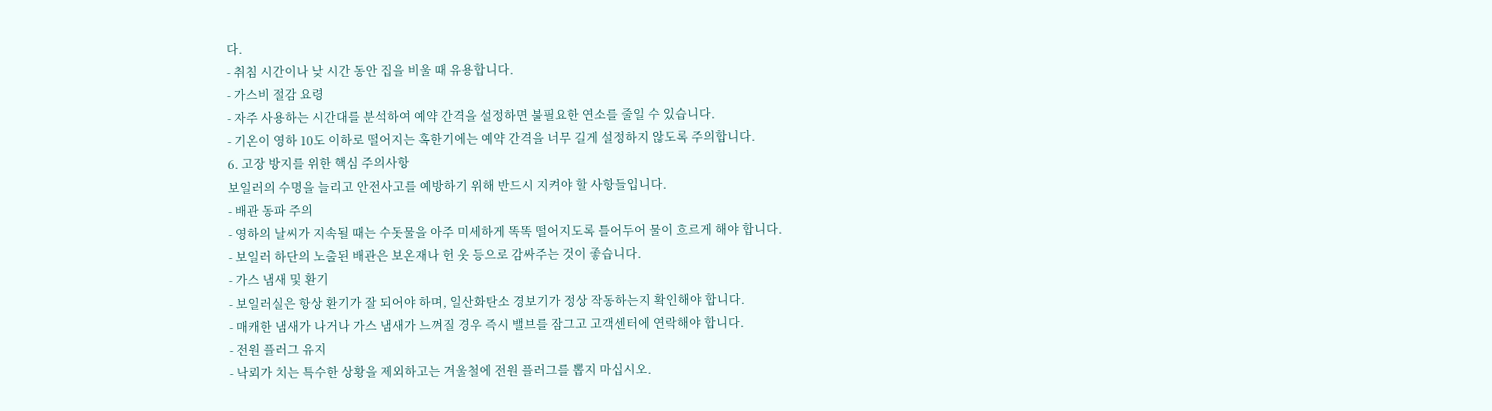다.
- 취침 시간이나 낮 시간 동안 집을 비울 때 유용합니다.
- 가스비 절감 요령
- 자주 사용하는 시간대를 분석하여 예약 간격을 설정하면 불필요한 연소를 줄일 수 있습니다.
- 기온이 영하 10도 이하로 떨어지는 혹한기에는 예약 간격을 너무 길게 설정하지 않도록 주의합니다.
6. 고장 방지를 위한 핵심 주의사항
보일러의 수명을 늘리고 안전사고를 예방하기 위해 반드시 지켜야 할 사항들입니다.
- 배관 동파 주의
- 영하의 날씨가 지속될 때는 수돗물을 아주 미세하게 똑똑 떨어지도록 틀어두어 물이 흐르게 해야 합니다.
- 보일러 하단의 노출된 배관은 보온재나 헌 옷 등으로 감싸주는 것이 좋습니다.
- 가스 냄새 및 환기
- 보일러실은 항상 환기가 잘 되어야 하며, 일산화탄소 경보기가 정상 작동하는지 확인해야 합니다.
- 매캐한 냄새가 나거나 가스 냄새가 느껴질 경우 즉시 밸브를 잠그고 고객센터에 연락해야 합니다.
- 전원 플러그 유지
- 낙뢰가 치는 특수한 상황을 제외하고는 겨울철에 전원 플러그를 뽑지 마십시오.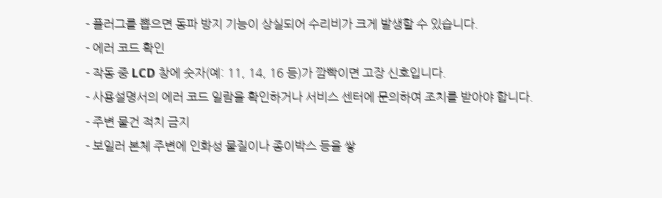- 플러그를 뽑으면 동파 방지 기능이 상실되어 수리비가 크게 발생할 수 있습니다.
- 에러 코드 확인
- 작동 중 LCD 창에 숫자(예: 11, 14, 16 등)가 깜빡이면 고장 신호입니다.
- 사용설명서의 에러 코드 일람을 확인하거나 서비스 센터에 문의하여 조치를 받아야 합니다.
- 주변 물건 적치 금지
- 보일러 본체 주변에 인화성 물질이나 종이박스 등을 쌓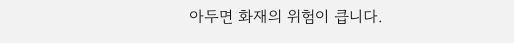아두면 화재의 위험이 큽니다.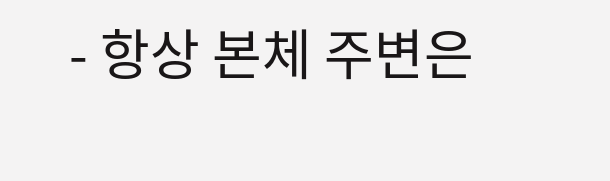- 항상 본체 주변은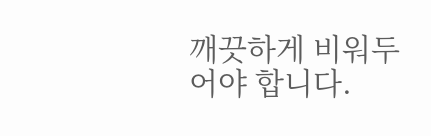깨끗하게 비워두어야 합니다.